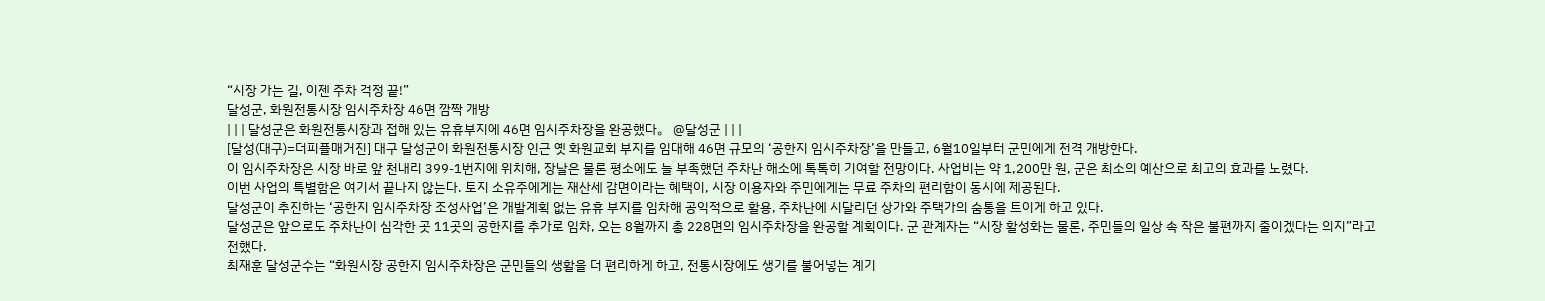“시장 가는 길, 이젠 주차 걱정 끝!”
달성군, 화원전통시장 임시주차장 46면 깜짝 개방
| | | 달성군은 화원전통시장과 접해 있는 유휴부지에 46면 임시주차장을 완공했다。 @달성군 | | |
[달성(대구)=더피플매거진] 대구 달성군이 화원전통시장 인근 옛 화원교회 부지를 임대해 46면 규모의 ‘공한지 임시주차장’을 만들고, 6월10일부터 군민에게 전격 개방한다.
이 임시주차장은 시장 바로 앞 천내리 399-1번지에 위치해, 장날은 물론 평소에도 늘 부족했던 주차난 해소에 톡톡히 기여할 전망이다. 사업비는 약 1,200만 원, 군은 최소의 예산으로 최고의 효과를 노렸다.
이번 사업의 특별함은 여기서 끝나지 않는다. 토지 소유주에게는 재산세 감면이라는 혜택이, 시장 이용자와 주민에게는 무료 주차의 편리함이 동시에 제공된다.
달성군이 추진하는 ‘공한지 임시주차장 조성사업’은 개발계획 없는 유휴 부지를 임차해 공익적으로 활용, 주차난에 시달리던 상가와 주택가의 숨통을 트이게 하고 있다.
달성군은 앞으로도 주차난이 심각한 곳 11곳의 공한지를 추가로 임차, 오는 8월까지 총 228면의 임시주차장을 완공할 계획이다. 군 관계자는 “시장 활성화는 물론, 주민들의 일상 속 작은 불편까지 줄이겠다는 의지”라고 전했다.
최재훈 달성군수는 “화원시장 공한지 임시주차장은 군민들의 생활을 더 편리하게 하고, 전통시장에도 생기를 불어넣는 계기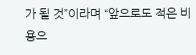가 될 것”이라며 “앞으로도 적은 비용으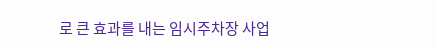로 큰 효과를 내는 임시주차장 사업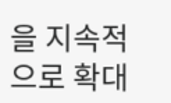을 지속적으로 확대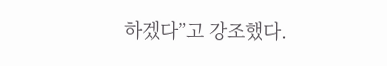하겠다”고 강조했다.